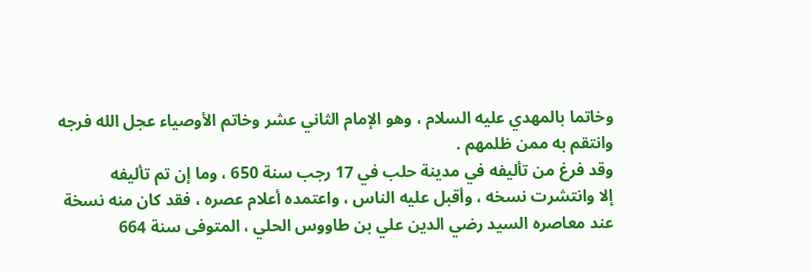وخاتما بالمهدي عليه السلام ، وهو الإمام الثاني عشر وخاتم الأوصياء عجل الله فرجه
وانتقم به ممن ظلمهم .
وقد فرغ من تأليفه في مدينة حلب في 17 رجب سنة 650 ، وما إن تم تأليفه
إلا وانتشرت نسخه ، وأقبل عليه الناس ، واعتمده أعلام عصره ، فقد كان منه نسخة
عند معاصره السيد رضي الدين علي بن طاووس الحلي ، المتوفى سنة 664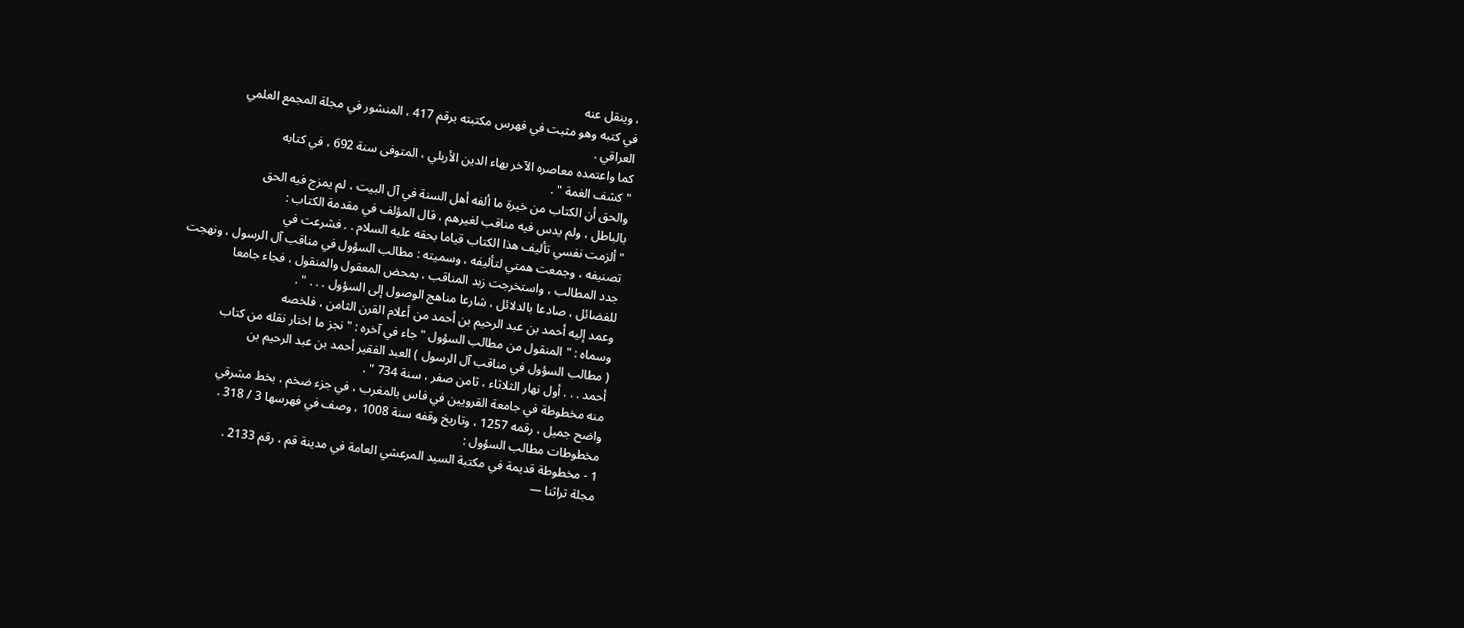، وينقل عنه
في كتبه وهو مثبت في فهرس مكتبته برقم 417 ، المنشور في مجلة المجمع العلمي
العراقي .
كما واعتمده معاصره الآخر بهاء الدين الأربلي ، المتوفى سنة 692 ، في كتابه
" كشف الغمة " .
والحق أن الكتاب من خيرة ما ألفه أهل السنة في آل البيت ، لم يمزج فيه الحق
بالباطل ، ولم يدس فيه مناقب لغيرهم ، قال المؤلف في مقدمة الكتاب :
" ألزمت نفسي تأليف هذا الكتاب قياما بحقه عليه السلام . . فشرعت في
تصنيفه ، وجمعت همتي لتأليفه ، وسميته : مطالب السؤول في مناقب آل الرسول ، ونهجت
جدد المطالب ، واستخرجت زبد المناقب ، بمحض المعقول والمنقول ، فجاء جامعا
للفضائل ، صادعا بالدلائل ، شارعا مناهج الوصول إلى السؤول . . . " .
وعمد إليه أحمد بن عبد الرحيم بن أحمد من أعلام القرن الثامن ، فلخصه
وسماه : " المنقول من مطالب السؤول " جاء في آخره : " نجز ما اختار نقله من كتاب
( مطالب السؤول في مناقب آل الرسول ) العبد الفقير أحمد بن عبد الرحيم بن
أحمد . . . أول نهار الثلاثاء ، ثامن صفر ، سنة 734 " .
منه مخطوطة في جامعة القرويين في فاس بالمغرب ، في جزء ضخم ، بخط مشرقي
واضح جميل ، رقمه 1257 ، وتاريخ وقفه سنة 1008 ، وصف في فهرسها 3 / 318 .
مخطوطات مطالب السؤول :
1 - مخطوطة قديمة في مكتبة السيد المرعشي العامة في مدينة قم ، رقم 2133 .
مجلة تراثنا —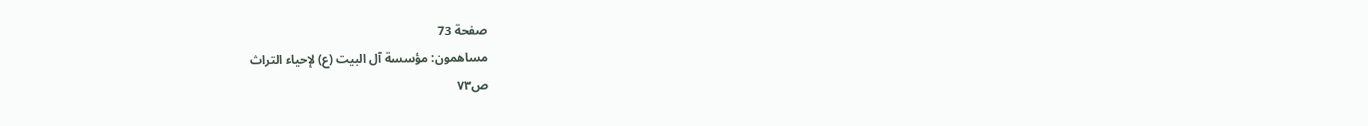صفحة 73
مساهمون: مؤسسة آل البيت (ع) لإحياء التراث
ص٧٣